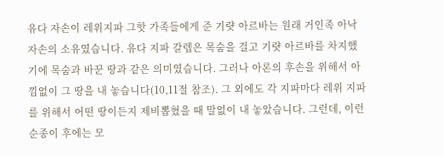유다 자손이 레위지파 그핫 가족들에게 준 기럇 아르바는 원래 거인족 아낙 자손의 소유였습니다. 유다 지파 갈렙은 목숨을 걸고 기럇 아르바를 차지했기에 목숨과 바꾼 땅과 같은 의미였습니다. 그러나 아론의 후손을 위해서 아낌없이 그 땅을 내 놓습니다(10,11절 참조). 그 외에도 각 지파마다 레위 지파를 위해서 어떤 땅이든지 제비뽑혔을 때 말없이 내 놓았습니다. 그런데, 이런 순종이 후에는 모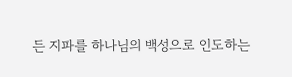든 지파를 하나님의 백성으로 인도하는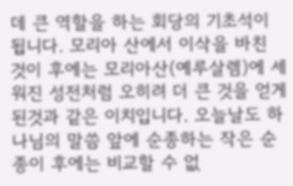데 큰 역할을 하는 회당의 기초석이 됩니다. 모리아 산에서 이삭을 바친 것이 후에는 모리아산(예루살렘)에 세워진 성전처럼 오히려 더 큰 것을 얻게 된것과 같은 이치입니다. 오늘날도 하나님의 말씀 앞에 순종하는 작은 순종이 후에는 비교할 수 없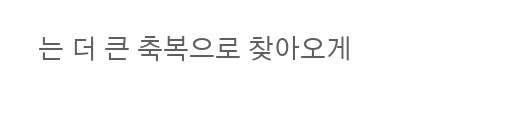는 더 큰 축복으로 찾아오게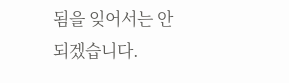됨을 잊어서는 안되겠습니다.